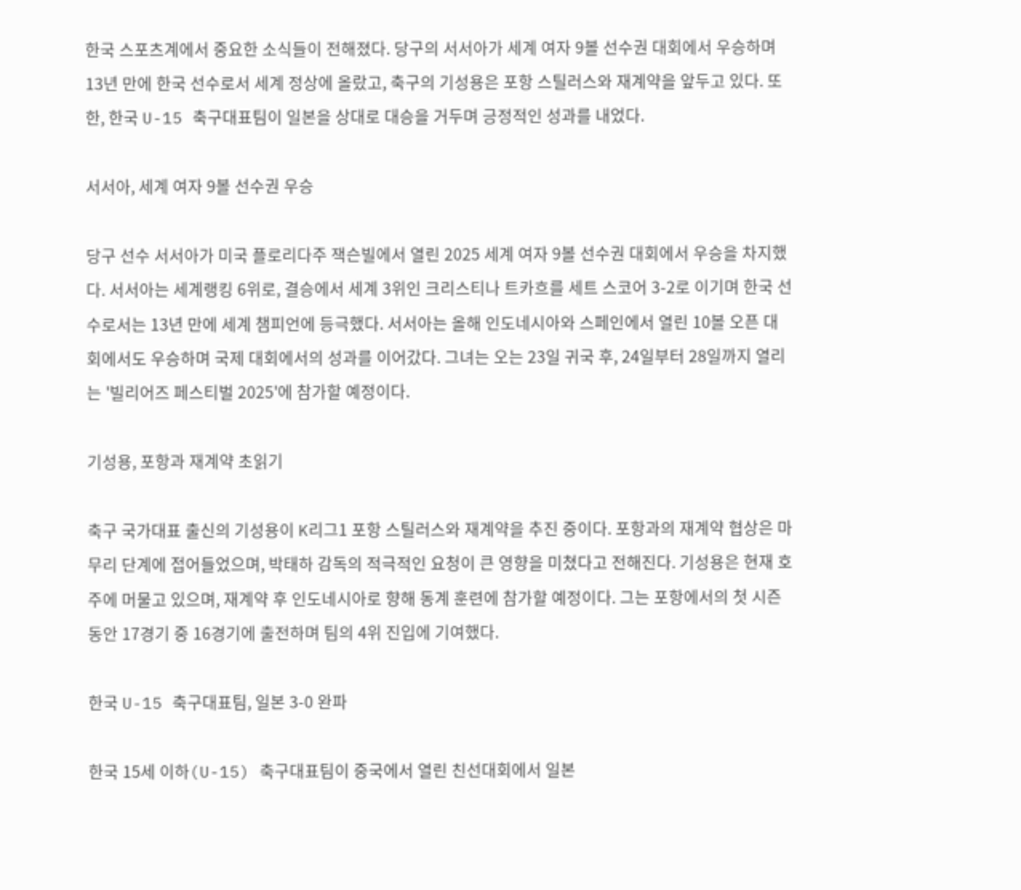한국 스포츠계에서 중요한 소식들이 전해졌다. 당구의 서서아가 세계 여자 9볼 선수권 대회에서 우승하며 13년 만에 한국 선수로서 세계 정상에 올랐고, 축구의 기성용은 포항 스틸러스와 재계약을 앞두고 있다. 또한, 한국 U-15 축구대표팀이 일본을 상대로 대승을 거두며 긍정적인 성과를 내었다.

서서아, 세계 여자 9볼 선수권 우승

당구 선수 서서아가 미국 플로리다주 잭슨빌에서 열린 2025 세계 여자 9볼 선수권 대회에서 우승을 차지했다. 서서아는 세계랭킹 6위로, 결승에서 세계 3위인 크리스티나 트카흐를 세트 스코어 3-2로 이기며 한국 선수로서는 13년 만에 세계 챔피언에 등극했다. 서서아는 올해 인도네시아와 스페인에서 열린 10볼 오픈 대회에서도 우승하며 국제 대회에서의 성과를 이어갔다. 그녀는 오는 23일 귀국 후, 24일부터 28일까지 열리는 '빌리어즈 페스티벌 2025'에 참가할 예정이다.

기성용, 포항과 재계약 초읽기

축구 국가대표 출신의 기성용이 K리그1 포항 스틸러스와 재계약을 추진 중이다. 포항과의 재계약 협상은 마무리 단계에 접어들었으며, 박태하 감독의 적극적인 요청이 큰 영향을 미쳤다고 전해진다. 기성용은 현재 호주에 머물고 있으며, 재계약 후 인도네시아로 향해 동계 훈련에 참가할 예정이다. 그는 포항에서의 첫 시즌 동안 17경기 중 16경기에 출전하며 팀의 4위 진입에 기여했다.

한국 U-15 축구대표팀, 일본 3-0 완파

한국 15세 이하(U-15) 축구대표팀이 중국에서 열린 친선대회에서 일본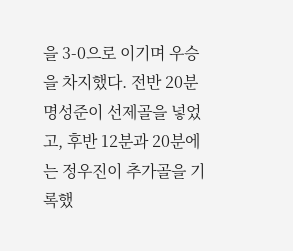을 3-0으로 이기며 우승을 차지했다. 전반 20분 명성준이 선제골을 넣었고, 후반 12분과 20분에는 정우진이 추가골을 기록했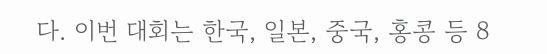다. 이번 대회는 한국, 일본, 중국, 홍콩 등 8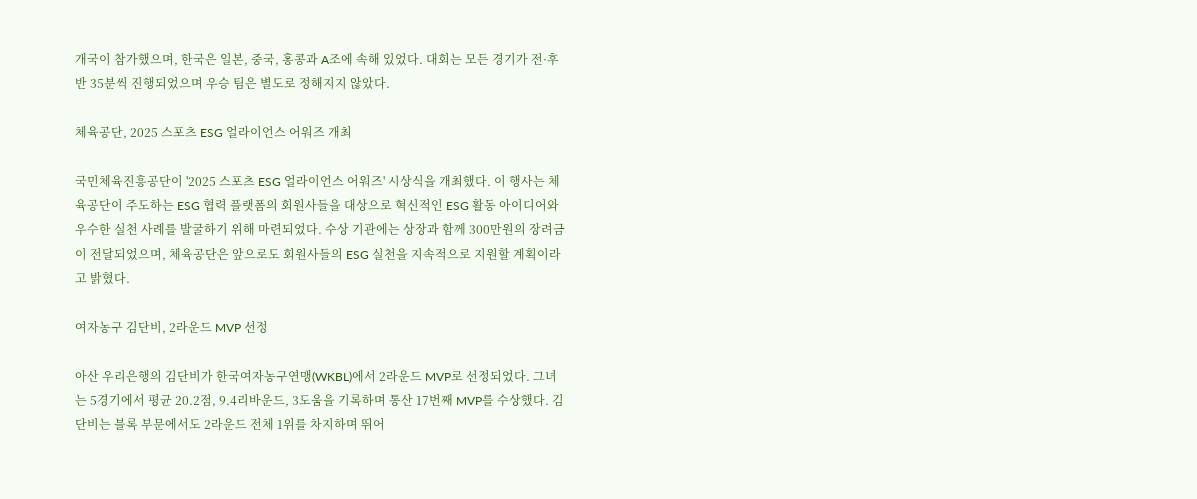개국이 참가했으며, 한국은 일본, 중국, 홍콩과 A조에 속해 있었다. 대회는 모든 경기가 전·후반 35분씩 진행되었으며 우승 팀은 별도로 정해지지 않았다.

체육공단, 2025 스포츠 ESG 얼라이언스 어워즈 개최

국민체육진흥공단이 '2025 스포츠 ESG 얼라이언스 어워즈' 시상식을 개최했다. 이 행사는 체육공단이 주도하는 ESG 협력 플랫폼의 회원사들을 대상으로 혁신적인 ESG 활동 아이디어와 우수한 실천 사례를 발굴하기 위해 마련되었다. 수상 기관에는 상장과 함께 300만원의 장려금이 전달되었으며, 체육공단은 앞으로도 회원사들의 ESG 실천을 지속적으로 지원할 계획이라고 밝혔다.

여자농구 김단비, 2라운드 MVP 선정

아산 우리은행의 김단비가 한국여자농구연맹(WKBL)에서 2라운드 MVP로 선정되었다. 그녀는 5경기에서 평균 20.2점, 9.4리바운드, 3도움을 기록하며 통산 17번째 MVP를 수상했다. 김단비는 블록 부문에서도 2라운드 전체 1위를 차지하며 뛰어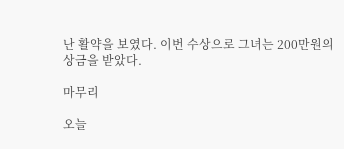난 활약을 보였다. 이번 수상으로 그녀는 200만원의 상금을 받았다.

마무리

오늘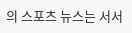의 스포츠 뉴스는 서서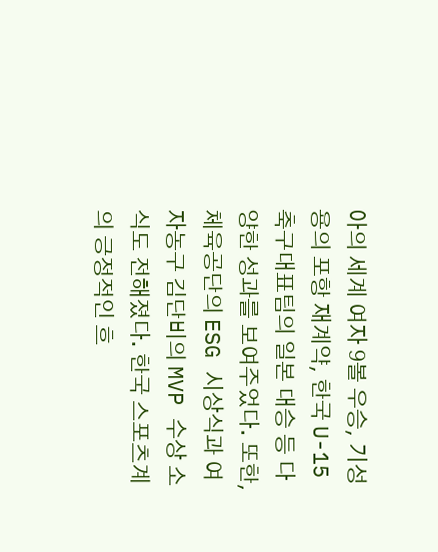아의 세계 여자 9볼 우승, 기성용의 포항 재계약, 한국 U-15 축구대표팀의 일본 대승 등 다양한 성과를 보여주었다. 또한, 체육공단의 ESG 시상식과 여자농구 김단비의 MVP 수상 소식도 전해졌다. 한국 스포츠계의 긍정적인 흐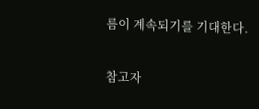름이 계속되기를 기대한다.

참고자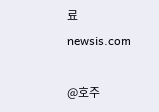료
newsis.com

@호주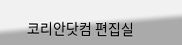코리안닷컴 편집실